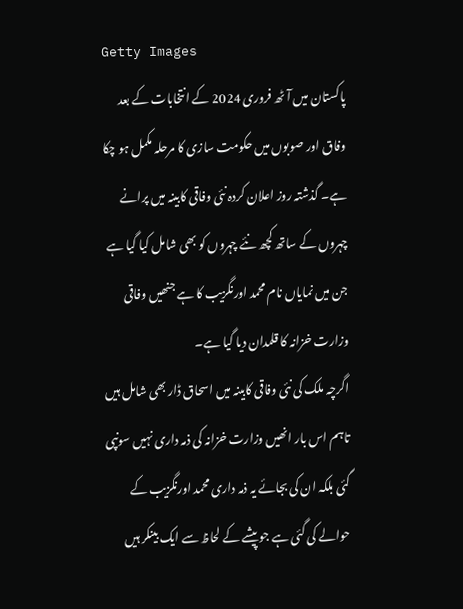Getty Images
پاکستان میں آٹھ فروری 2024 کے انتخابات کے بعد وفاق اور صوبوں میں حکومت سازی کا مرحلہ مکمل ہو چکا ہے۔ گذشتہ روز اعلان کردہ نئی وفاقی کابینہ میں پرانے چہروں کے ساتھ کچھ نئے چہروں کو بھی شامل کیا گیا ہے جن میں نمایاں نام محمد اورنگزیب کا ہے جنھیں وفاقی وزارت خزانہ کا قلمدان دیا گیا ہے۔
اگرچہ ملک کی نئی وفاقی کابینہ میں اسحاق ڈار بھی شامل ہیں تاہم اس بار انھیں وزارت خزانہ کی ذمہ داری نہیں سونپی گئی بلکہ ان کی بجائے یہ ذمہ داری محمد اورنگزیب کے حوالے کی گئی ہے جو پیشے کے لحاظ سے ایک بینکر ہیں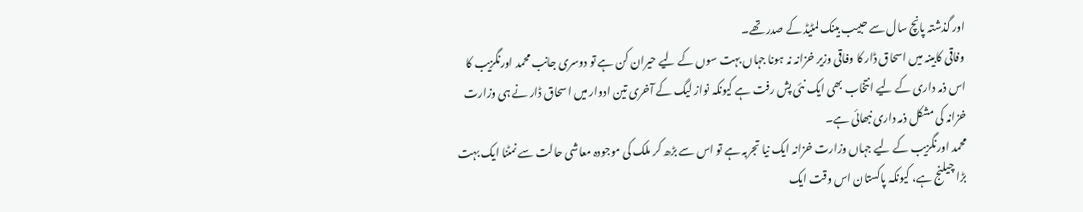اور گذشتہ پانچ سال سے حبیب بینک لمٹیڈ کے صدر تھے۔
وفاقی کابینہ میں اسحاق ڈار کا وفاقی وزیر خزانہ نہ ہونا جہاں بہت سوں کے لیے حیران کن ہے تو دوسری جانب محمد اورنگزیب کا اس ذمہ داری کے لیے انتخاب بھی ایک نئی پش رفت ہے کیونکہ نواز لیگ کے آخری تین ادوار میں اسحاق ڈار نے ہی وزارت خزانہ کی مشکل ذمہ داری نبھائی ہے۔
محمد اورنگزیب کے لیے جہاں وزارت خزانہ ایک نیا تجربہ ہے تو اس سے بڑھ کر ملک کی موجودہ معاشی حالت سے نمٹنا ایک بہت بڑا چیلنج ہے، کیونکہ پاکستان اس وقت ایک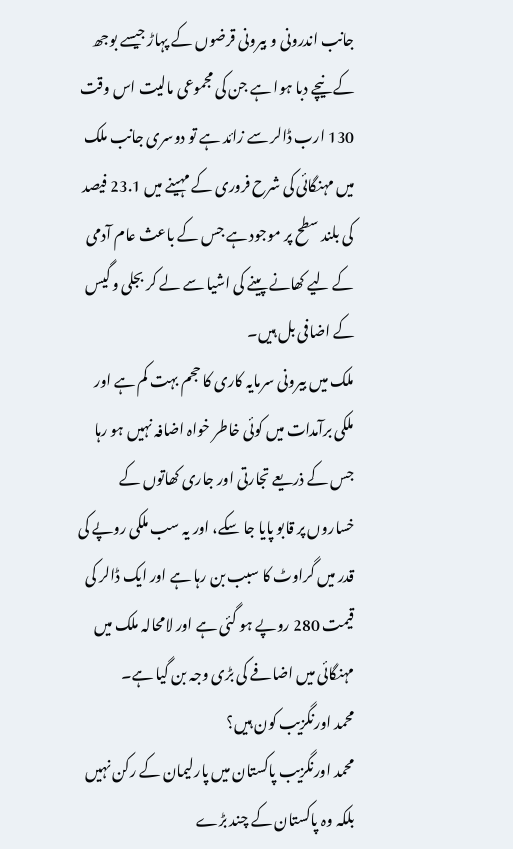جانب اندرونی و بیرونی قرضوں کے پہاڑ جیسے بوجھ کے نیچے دبا ہوا ہے جن کی مجموعی مالیت اس وقت 130 ارب ڈالر سے زائد ہے تو دوسری جانب ملک میں مہنگائی کی شرح فروری کے مہینے میں 23.1 فیصد کی بلند سطح پر موجود ہے جس کے باعث عام آدمی کے لیے کھانے پینے کی اشیا سے لے کر بجلی و گیس کے اضافی بل ہیں۔
ملک میں بیرونی سرمایہ کاری کا حجم بہت کم ہے اور ملکی برآمدات میں کوئی خاطر خواہ اضافہ نہیں ہو رہا جس کے ذریعے تجارتی اور جاری کھاتوں کے خساروں پر قابو پایا جا سکے، اور یہ سب ملکی روپے کی قدر میں گراوٹ کا سبب بن رہا ہے اور ایک ڈالر کی قیمت 280 روپے ہو گئی ہے اور لامحالہ ملک میں مہنگائی میں اضافے کی بڑی وجہ بن گیا ہے۔
محمد اورنگزیب کون ہیں؟
محمد اورنگزیب پاکستان میں پارلیمان کے رکن نہیں بلکہ وہ پاکستان کے چند بڑے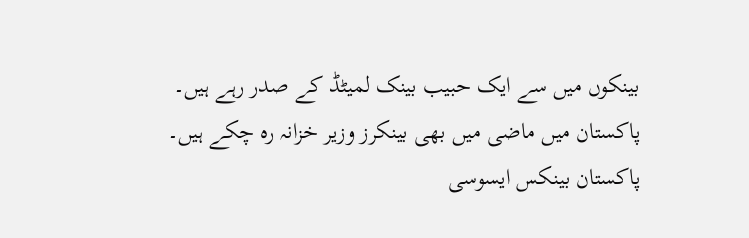بینکوں میں سے ایک حبیب بینک لمیٹڈ کے صدر رہے ہیں۔
پاکستان میں ماضی میں بھی بینکرز وزیر خزانہ رہ چکے ہیں۔ پاکستان بینکس ایسوسی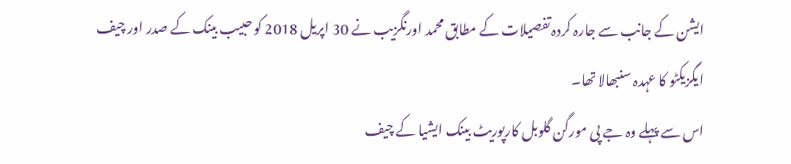ایشن کے جانب سے جارہ کردہ تفصیلات کے مطابق محمد اورنگزیب نے 30 اپریل 2018 کو حبیب بینک کے صدر اور چیف ایگزیکٹو کا عہدہ سنبھالا تھا۔
اس سے پہلے وہ جے پی مورگن گلوبل کارپوریٹ بینک ایشیا کے چیف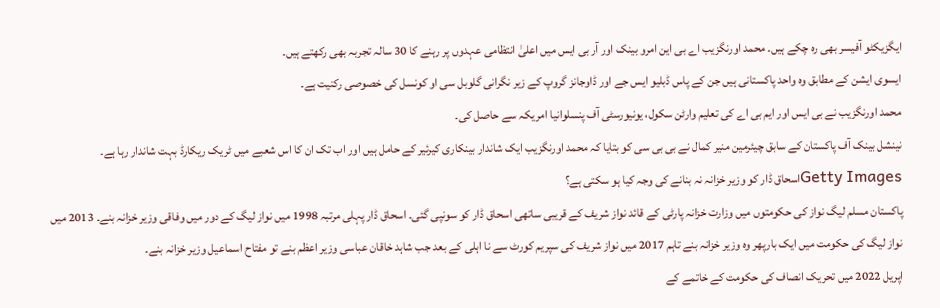ایگزیکٹو آفیسر بھی رہ چکے ہیں۔ محمد اورنگزیب اے بی این امرو بینک اور آر بی ایس میں اعلیٰ انتظامی عہدوں پر رہنے کا 30 سالہ تجربہ بھی رکھتے ہیں۔
ایسوی ایشن کے مطابق وہ واحد پاکستانی ہیں جن کے پاس ڈبلیو ایس جے اور ڈاوجانز گروپ کے زیر نگرانی گلوبل سی او کونسل کی خصوصی رکنیت ہے۔
محمد اورنگزیب نے بی ایس اور ایم بی اے کی تعلیم وارٹن سکول، یونیورسٹی آف پنسلوانیا امریکہ سے حاصل کی۔
نینشل بینک آف پاکستان کے سابق چیئرمین منیر کمال نے بی بی سی کو بتایا کہ محمد اورنگزیب ایک شاندار بینکاری کیرئیر کے حامل ہیں اور اب تک ان کا اس شعبے میں ٹریک ریکارڈ بہت شاندار رہا ہے۔
Getty Imagesاسحاق ڈار کو وزیر خزانہ نہ بنانے کی وجہ کیا ہو سکتی ہے؟
پاکستان مسلم لیگ نواز کی حکومتوں میں وزارت خزانہ پارٹی کے قائد نواز شریف کے قریبی ساتھی اسحاق ڈار کو سونپی گئی۔ اسحاق ڈار پہلی مرتبہ 1998 میں نواز لیگ کے دور میں وفاقی وزیر خزانہ بنے۔ 2013 میں نواز لیگ کی حکومت میں ایک بارپھر وہ وزیر خزانہ بنے تاہم 2017 میں نواز شریف کی سپریم کورٹ سے نا اہلی کے بعد جب شاہد خاقان عباسی وزیر اعظم بنے تو مفتاح اسماعیل وزیر خزانہ بنے۔
اپریل 2022 میں تحریک انصاف کی حکومت کے خاتمے کے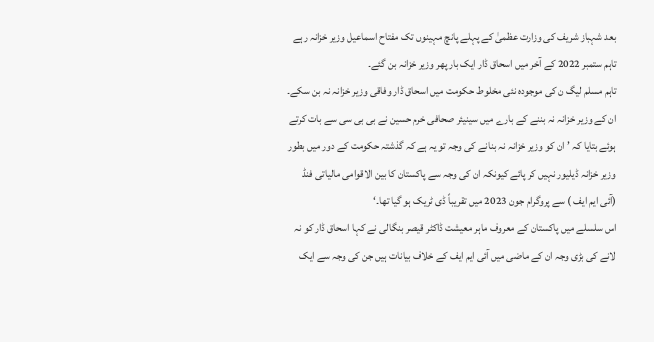بعد شہباز شریف کی وزارت عظمیٰ کے پہلے پانچ مہینوں تک مفتاح اسماعیل وزیر خزانہ رہے تاہم ستمبر 2022 کے آخر میں اسحاق ڈار ایک بار پھر وزیر خزانہ بن گئے۔
تاہم مسلم لیگ ن کی موجودہ نئی مخلوط حکومت میں اسحاق ڈار وفاقی وزیر خزانہ نہ بن سکے۔ ان کے وزیر خزانہ نہ بننے کے بارے میں سینیئر صحافی خرم حسین نے بی بی سی سے بات کرتے ہوئے بتایا کہ ’ان کو وزیر خزانہ نہ بنانے کی وجہ تو یہ ہے کہ گذشتہ حکومت کے دور میں بطور وزیر خزانہ ڈیلیور نہیں کر پائے کیونکہ ان کی وجہ سے پاکستان کا بین الاقوامی مالیاتی فنڈ (آئی ایم ایف ) سے پروگرام جون 2023 میں تقریباً ڈی ٹریک ہو گیا تھا۔‘
اس سلسلے میں پاکستان کے معروف ماہر معیشت ڈاکٹر قیصر بنگالی نے کہا اسحاق ڈار کو نہ لانے کی بڑی وجہ ان کے ماضی میں آئی ایم ایف کے خلاف بیانات ہیں جن کی وجہ سے ایک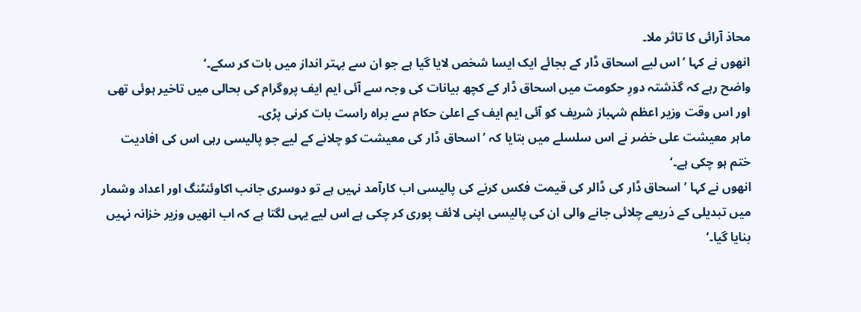محاذ آرائی کا تاثر ملا۔
انھوں نے کہا ’اس لیے اسحاق ڈار کے بجائے ایک ایسا شخص لایا گیا ہے جو ان سے بہتر انداز میں بات کر سکے۔‘
واضح رہے کہ گذشتہ دورِ حکومت میں اسحاق ڈار کے کچھ بیانات کی وجہ سے آئی ایم ایف پروگرام کی بحالی میں تاخیر ہوئی تھی اور اس وقت وزیر اعظم شہباز شریف کو آئی ایم ایف کے اعلیٰ حکام سے براہ راست بات کرنی پڑی۔
ماہر معیشت علی خضر نے اس سلسلے میں بتایا کہ ’اسحاق ڈار کی معیشت کو چلانے کے لیے جو پالیسی رہی اس کی افادیت ختم ہو چکی ہے۔‘
انھوں نے کہا ’اسحاق ڈار کی ڈالر کی قیمت فکس کرنے کی پالیسی اب کارآمد نہیں ہے تو دوسری جانب اکاوئنٹنگ اور اعداد وشمار میں تبدیلی کے ذریعے چلائی جانے والی ان کی پالیسی اپنی لائف پوری کر چکی ہے اس لیے یہی لگتا ہے کہ اب انھیں وزیر خزانہ نہیں بنایا گیا۔‘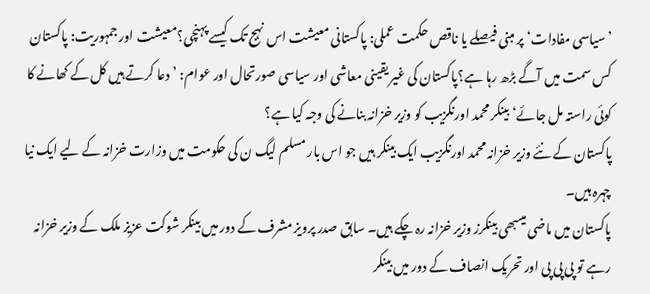’سیاسی مفادات‘ پر مبنی فیصلے یا ناقص حکمت عملی: پاکستانی معیشت اس نہج تک کیسے پہنچی؟معیشت اور جمہوریت: پاکستان کس سمت میں آگے بڑھ رہا ہے؟پاکستان کی غیر یقینی معاشی اور سیاسی صورتحال اور عوام: ’دعا کرتے ہیں کل کے کھانے کا کوئی راستہ مل جائے‘بینکر محمد اورنگزیب کو وزیر خزانہ بنانے کی وجہ کیا ہے؟
پاکستان کے نئے وزیر خزانہ محمد اورنگزیب ایک بینکر ہیں جو اس بار مسلم لیگ ن کی حکومت میں وزارت خزانہ کے لیے ایک نیا چہرہ ہیں۔
پاکستان میں ماضی میںبھی بینکرز وزیر خزانہ رہ چکے ہیں۔ سابق صدر پرویز مشرف کے دور میں بینکر شوکت عزیز ملک کے وزیر خزانہ رہے تو پی پی پی اور تحریک انصاف کے دور میں بینکر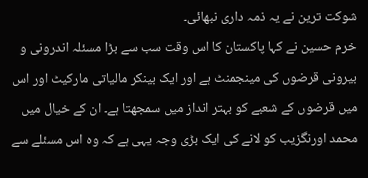شوکت ترین نے یہ ذمہ داری نبھائی۔
خرم حسین نے کہا پاکستان کا اس وقت سب سے بڑا مسئلہ اندرونی و بیرونی قرضوں کی مینجمنٹ ہے اور ایک بینکر مالیاتی مارکیٹ اور اس میں قرضوں کے شعبے کو بہتر انداز میں سمجھتا ہے۔ ان کے خیال میں محمد اورنگزیب کو لانے کی ایک بڑی وجہ یہی ہے کہ وہ اس مسئلے سے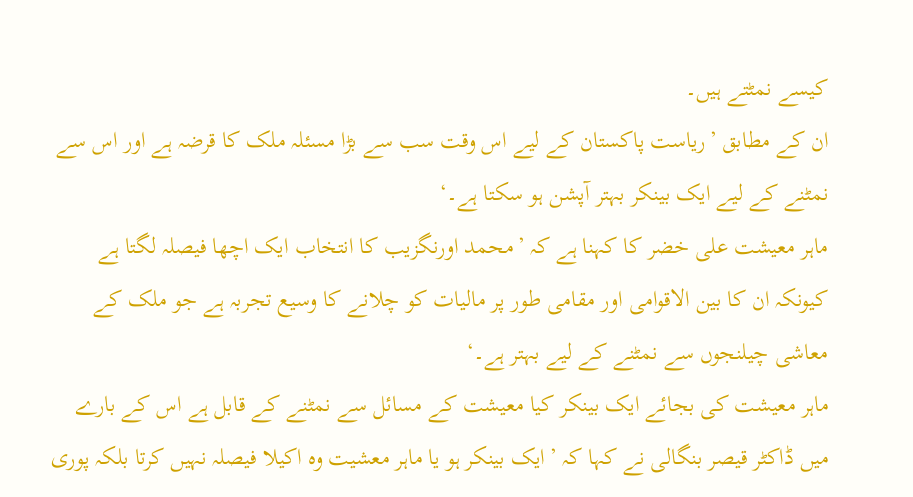کیسے نمٹتے ہیں۔
ان کے مطابق ’ریاست پاکستان کے لیے اس وقت سب سے بڑا مسئلہ ملک کا قرضہ ہے اور اس سے نمٹنے کے لیے ایک بینکر بہتر آپشن ہو سکتا ہے۔‘
ماہر معیشت علی خضر کا کہنا ہے کہ ’محمد اورنگزیب کا انتخاب ایک اچھا فیصلہ لگتا ہے کیونکہ ان کا بین الاقوامی اور مقامی طور پر مالیات کو چلانے کا وسیع تجربہ ہے جو ملک کے معاشی چیلنجوں سے نمٹنے کے لیے بہتر ہے۔‘
ماہر معیشت کی بجائے ایک بینکر کیا معیشت کے مسائل سے نمٹنے کے قابل ہے اس کے بارے میں ڈاکٹر قیصر بنگالی نے کہا کہ ’ایک بینکر ہو یا ماہر معشیت وہ اکیلا فیصلہ نہیں کرتا بلکہ پوری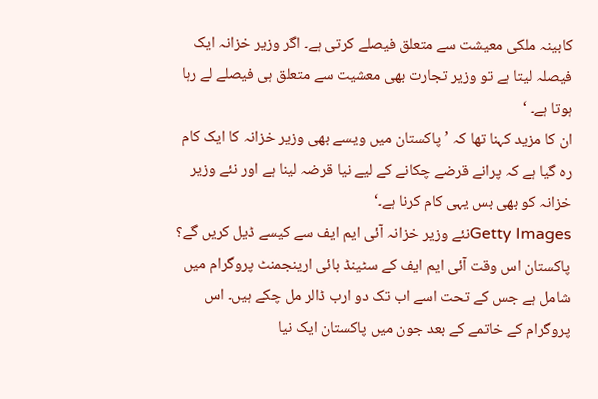کابینہ ملکی معیشت سے متعلق فیصلے کرتی ہے۔ اگر وزیر خزانہ ایک فیصلہ لیتا ہے تو وزیر تجارت بھی معشیت سے متعلق ہی فیصلے لے رہا ہوتا ہے۔ ‘
ان کا مزید کہنا تھا کہ ’پاکستان میں ویسے بھی وزیر خزانہ کا ایک کام رہ گیا ہے کہ پرانے قرضے چکانے کے لیے نیا قرضہ لینا ہے اور نئے وزیر خزانہ کو بھی بس یہی کام کرنا ہے۔‘
Getty Imagesنئے وزیر خزانہ آئی ایم ایف سے کیسے ڈیل کریں گے؟
پاکستان اس وقت آئی ایم ایف کے سٹینڈ بائی ارینجمنٹ پروگرام میں شامل ہے جس کے تحت اسے اب تک دو ارب ڈالر مل چکے ہیں۔ اس پروگرام کے خاتمے کے بعد جون میں پاکستان ایک نیا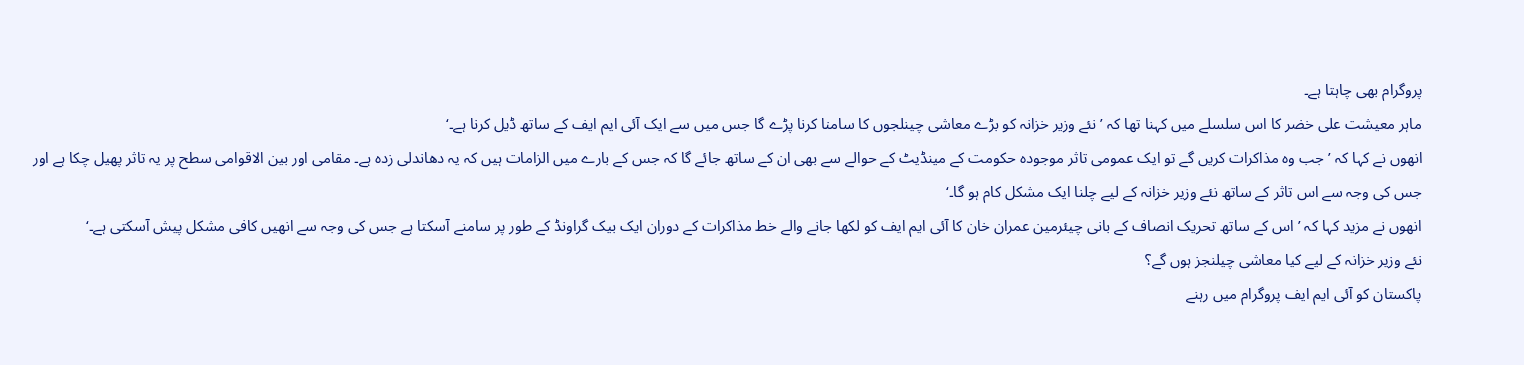پروگرام بھی چاہتا ہے۔
ماہر معیشت علی خضر کا اس سلسلے میں کہنا تھا کہ ’نئے وزیر خزانہ کو بڑے معاشی چینلجوں کا سامنا کرنا پڑے گا جس میں سے ایک آئی ایم ایف کے ساتھ ڈیل کرنا ہے۔‘
انھوں نے کہا کہ ’جب وہ مذاکرات کریں گے تو ایک عمومی تاثر موجودہ حکومت کے مینڈیٹ کے حوالے سے بھی ان کے ساتھ جائے گا کہ جس کے بارے میں الزامات ہیں کہ یہ دھاندلی زدہ ہے۔ مقامی اور بین الاقوامی سطح پر یہ تاثر پھیل چکا ہے اور جس کی وجہ سے اس تاثر کے ساتھ نئے وزیر خزانہ کے لیے چلنا ایک مشکل کام ہو گا۔‘
انھوں نے مزید کہا کہ ’اس کے ساتھ تحریک انصاف کے بانی چیئرمین عمران خان کا آئی ایم ایف کو لکھا جانے والے خط مذاکرات کے دوران ایک بیک گراونڈ کے طور پر سامنے آسکتا ہے جس کی وجہ سے انھیں کافی مشکل پیش آسکتی ہے۔‘
نئے وزیر خزانہ کے لیے کیا معاشی چیلنجز ہوں گے؟
پاکستان کو آئی ایم ایف پروگرام میں رہنے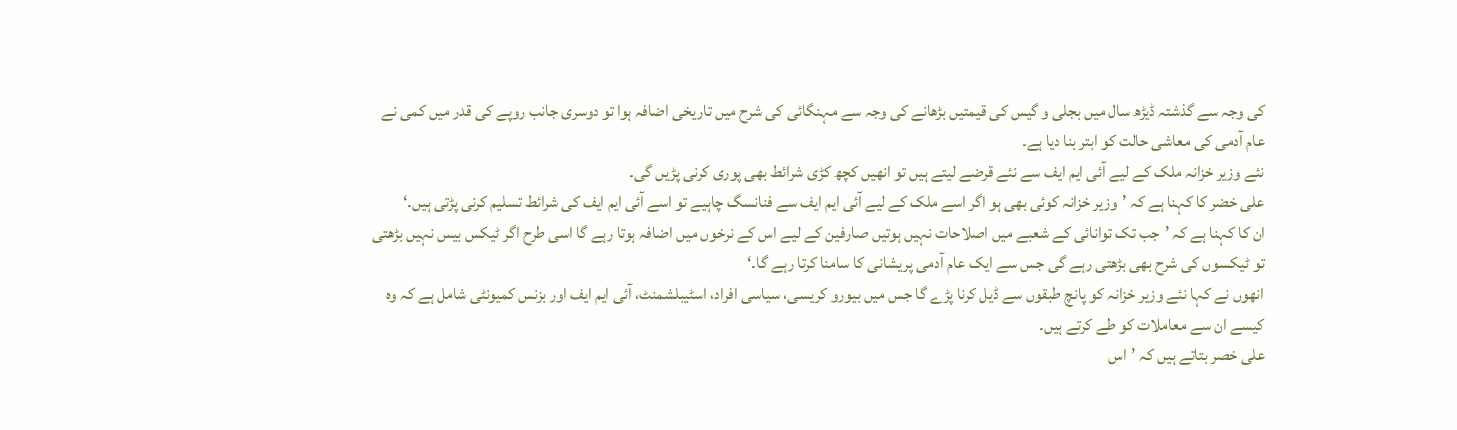کی وجہ سے گذشتہ ڈیڑھ سال میں بجلی و گیس کی قیمتیں بڑھانے کی وجہ سے مہنگائی کی شرح میں تاریخی اضافہ ہوا تو دوسری جانب روپے کی قدر میں کمی نے عام آدمی کی معاشی حالت کو ابتر بنا دیا ہے۔
نئے وزیر خزانہ ملک کے لیے آئی ایم ایف سے نئے قرضے لیتے ہیں تو انھیں کچھ کڑی شرائط بھی پوری کرنی پڑیں گی۔
علی خضر کا کہنا ہے کہ ’وزیر خزانہ کوئی بھی ہو اگر اسے ملک کے لیے آئی ایم ایف سے فنانسگ چاہیے تو اسے آئی ایم ایف کی شرائط تسلیم کرنی پڑتی ہیں۔‘
ان کا کہنا ہے کہ ’جب تک توانائی کے شعبے میں اصلاحات نہیں ہوتیں صارفین کے لیے اس کے نرخوں میں اضافہ ہوتا رہے گا اسی طرح اگر ٹیکس بیس نہیں بڑھتی تو ٹیکسوں کی شرح بھی بڑھتی رہے گی جس سے ایک عام آدمی پریشانی کا سامنا کرتا رہے گا۔‘
انھوں نے کہا نئے وزیر خزانہ کو پانچ طبقوں سے ڈیل کرنا پڑے گا جس میں بیورو کریسی، سیاسی افراد، اسٹیبلشمنٹ، آئی ایم ایف اور بزنس کمیونٹی شامل ہے کہ وہ کیسے ان سے معاملات کو طے کرتے ہیں۔
علی خصر بتاتے ہیں کہ ’اس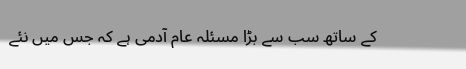کے ساتھ سب سے بڑا مسئلہ عام آدمی ہے کہ جس میں نئے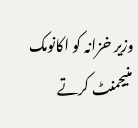وزیر خزانہ کو اکانومک منیجمنٹ کرتے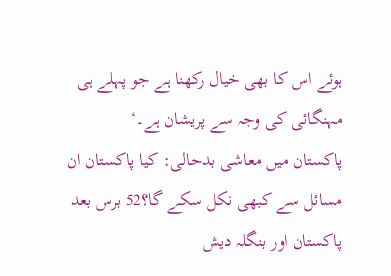ہوئے اس کا بھی خیال رکھنا ہے جو پہلے ہی مہنگائی کی وجہ سے پریشان ہے۔‘
پاکستان میں معاشی بدحالی: کیا پاکستان ان مسائل سے کبھی نکل سکے گا؟52 برس بعد پاکستان اور بنگلہ دیش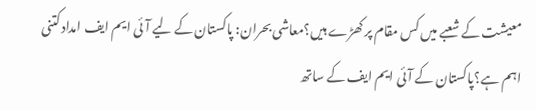معیشت کے شعبے میں کس مقام پر کھڑے ہیں؟معاشی بحران: پاکستان کے لیے آئی ایم ایف امداد کتنی اہم ہے؟پاکستان کے آئی ایم ایف کے ساتھ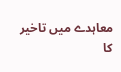معاہدے میں تاخیر کا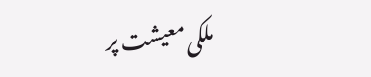ملکی معیشت پر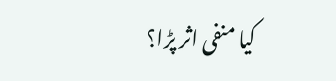کیا منفی اثر پڑا؟